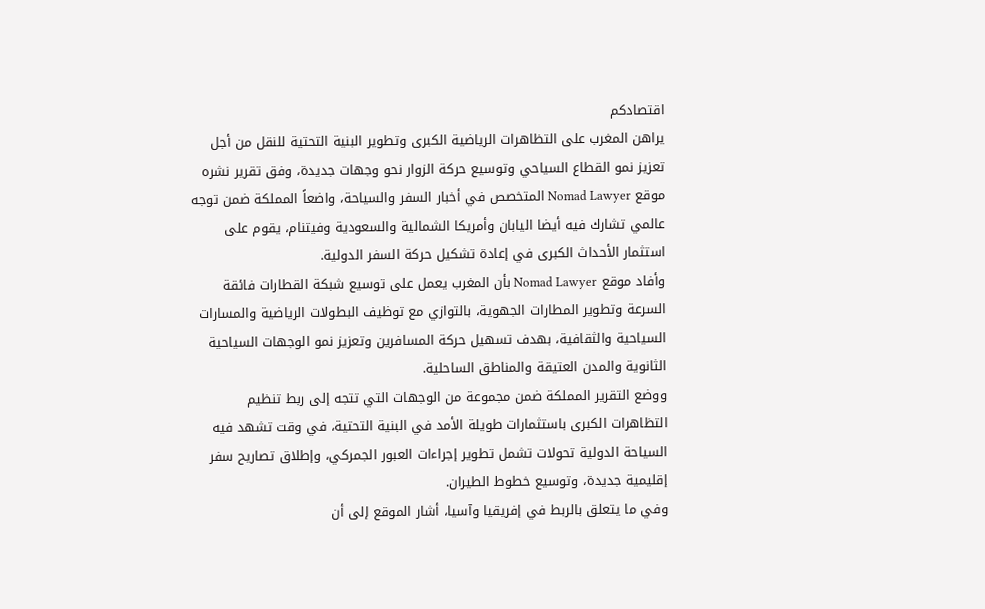اقتصادكم
يراهن المغرب على التظاهرات الرياضية الكبرى وتطوير البنية التحتية للنقل من أجل تعزيز نمو القطاع السياحي وتوسيع حركة الزوار نحو وجهات جديدة، وفق تقرير نشره موقع Nomad Lawyer المتخصص في أخبار السفر والسياحة، واضعاً المملكة ضمن توجه عالمي تشارك فيه أيضا اليابان وأمريكا الشمالية والسعودية وفيتنام، يقوم على استثمار الأحداث الكبرى في إعادة تشكيل حركة السفر الدولية.
وأفاد موقع Nomad Lawyer بأن المغرب يعمل على توسيع شبكة القطارات فائقة السرعة وتطوير المطارات الجهوية، بالتوازي مع توظيف البطولات الرياضية والمسارات السياحية والثقافية، بهدف تسهيل حركة المسافرين وتعزيز نمو الوجهات السياحية الثانوية والمدن العتيقة والمناطق الساحلية.
ووضع التقرير المملكة ضمن مجموعة من الوجهات التي تتجه إلى ربط تنظيم التظاهرات الكبرى باستثمارات طويلة الأمد في البنية التحتية، في وقت تشهد فيه السياحة الدولية تحولات تشمل تطوير إجراءات العبور الجمركي، وإطلاق تصاريح سفر إقليمية جديدة، وتوسيع خطوط الطيران.
وفي ما يتعلق بالربط في إفريقيا وآسيا، أشار الموقع إلى أن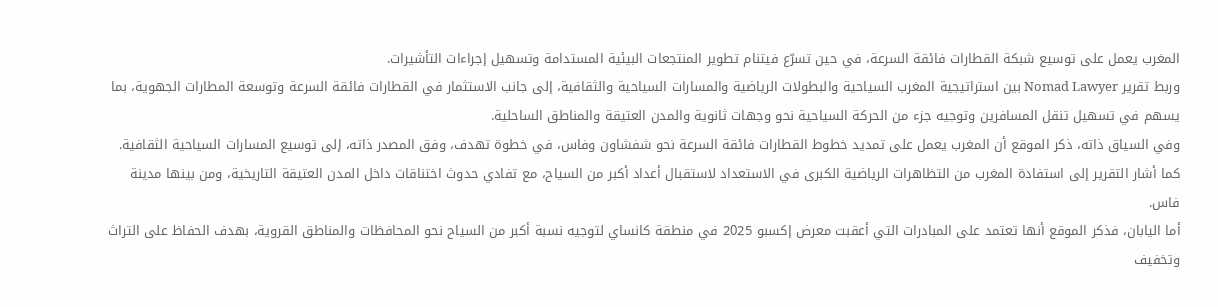المغرب يعمل على توسيع شبكة القطارات فائقة السرعة، في حين تسرّع فيتنام تطوير المنتجعات البيئية المستدامة وتسهيل إجراءات التأشيرات.
وربط تقرير Nomad Lawyer بين استراتيجية المغرب السياحية والبطولات الرياضية والمسارات السياحية والثقافية، إلى جانب الاستثمار في القطارات فائقة السرعة وتوسعة المطارات الجهوية، بما يسهم في تسهيل تنقل المسافرين وتوجيه جزء من الحركة السياحية نحو وجهات ثانوية والمدن العتيقة والمناطق الساحلية.
وفي السياق ذاته، ذكر الموقع أن المغرب يعمل على تمديد خطوط القطارات فائقة السرعة نحو شفشاون وفاس، في خطوة تهدف، وفق المصدر ذاته، إلى توسيع المسارات السياحية الثقافية.
كما أشار التقرير إلى استفادة المغرب من التظاهرات الرياضية الكبرى في الاستعداد لاستقبال أعداد أكبر من السياح، مع تفادي حدوث اختناقات داخل المدن العتيقة التاريخية، ومن بينها مدينة فاس.
أما اليابان، فذكر الموقع أنها تعتمد على المبادرات التي أعقبت معرض إكسبو 2025 في منطقة كانساي لتوجيه نسبة أكبر من السياح نحو المحافظات والمناطق القروية، بهدف الحفاظ على التراث وتخفيف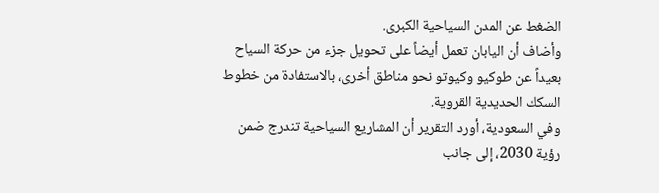الضغط عن المدن السياحية الكبرى.
وأضاف أن اليابان تعمل أيضاً على تحويل جزء من حركة السياح بعيداً عن طوكيو وكيوتو نحو مناطق أخرى، بالاستفادة من خطوط السكك الحديدية القروية.
وفي السعودية، أورد التقرير أن المشاريع السياحية تندرج ضمن رؤية 2030، إلى جانب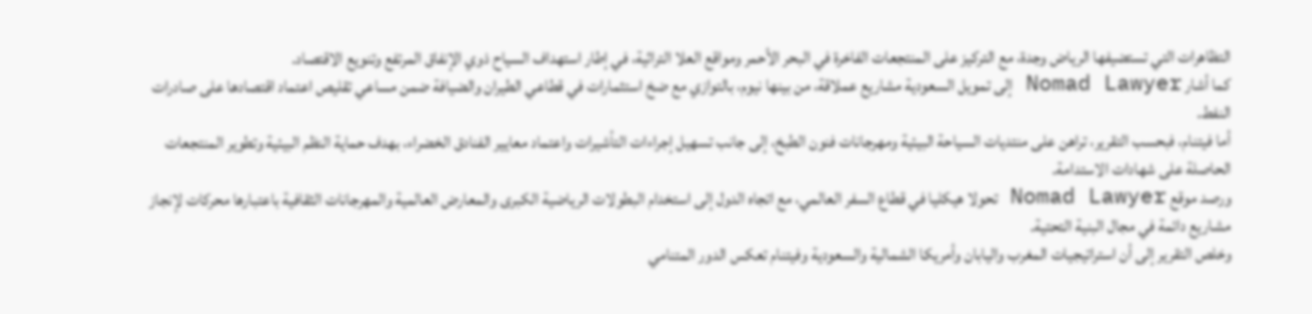التظاهرات التي تستضيفها الرياض وجدة، مع التركيز على المنتجعات الفاخرة في البحر الأحمر ومواقع العلا التراثية، في إطار استهداف السياح ذوي الإنفاق المرتفع وتنويع الاقتصاد.
كما أشار Nomad Lawyer إلى تمويل السعودية مشاريع عملاقة، من بينها نيوم، بالتوازي مع ضخ استثمارات في قطاعي الطيران والضيافة ضمن مساعي تقليص اعتماد اقتصادها على صادرات النفط.
أما فيتنام، فبحسب التقرير، تراهن على منتديات السياحة البيئية ومهرجانات فنون الطبخ، إلى جانب تسهيل إجراءات التأشيرات واعتماد معايير الفنادق الخضراء، بهدف حماية النظم البيئية وتطوير المنتجعات الحاصلة على شهادات الاستدامة.
ورصد موقع Nomad Lawyer تحولا هيكليا في قطاع السفر العالمي، مع اتجاه الدول إلى استخدام البطولات الرياضية الكبرى والمعارض العالمية والمهرجانات الثقافية باعتبارها محركات لإنجاز مشاريع دائمة في مجال البنية التحتية.
وخلص التقرير إلى أن استراتيجيات المغرب واليابان وأمريكا الشمالية والسعودية وفيتنام تعكس الدور المتنامي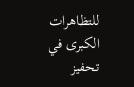للتظاهرات الكبرى في تحفيز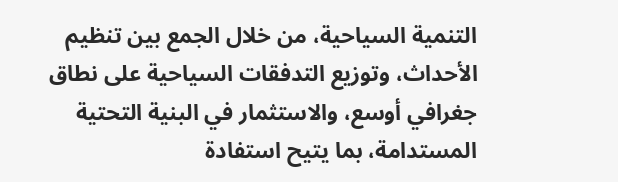التنمية السياحية، من خلال الجمع بين تنظيم الأحداث، وتوزيع التدفقات السياحية على نطاق جغرافي أوسع، والاستثمار في البنية التحتية المستدامة، بما يتيح استفادة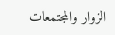الزوار والمجتمعات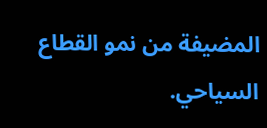المضيفة من نمو القطاع السياحي.